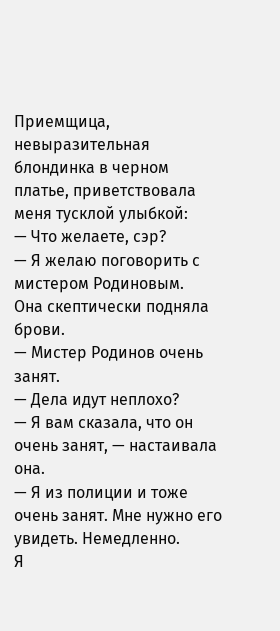Приемщица, невыразительная блондинка в черном платье, приветствовала меня тусклой улыбкой:
— Что желаете, сэр?
— Я желаю поговорить с мистером Родиновым.
Она скептически подняла брови.
— Мистер Родинов очень занят.
— Дела идут неплохо?
— Я вам сказала, что он очень занят, — настаивала она.
— Я из полиции и тоже очень занят. Мне нужно его увидеть. Немедленно.
Я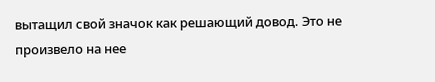вытащил свой значок как решающий довод. Это не произвело на нее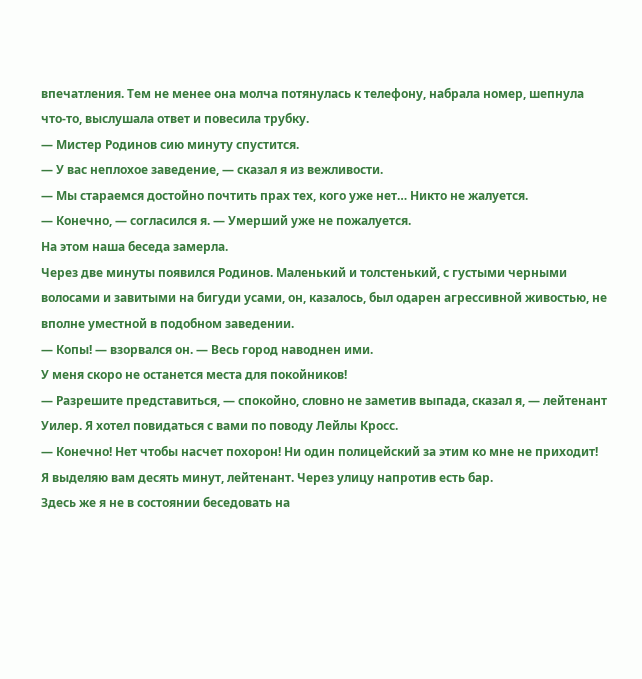впечатления. Тем не менее она молча потянулась к телефону, набрала номер, шепнула что-то, выслушала ответ и повесила трубку.
— Мистер Родинов сию минуту спустится.
— У вас неплохое заведение, — сказал я из вежливости.
— Мы стараемся достойно почтить прах тех, кого уже нет… Никто не жалуется.
— Конечно, — согласился я. — Умерший уже не пожалуется.
На этом наша беседа замерла.
Через две минуты появился Родинов. Маленький и толстенький, с густыми черными волосами и завитыми на бигуди усами, он, казалось, был одарен агрессивной живостью, не вполне уместной в подобном заведении.
— Копы! — взорвался он. — Весь город наводнен ими.
У меня скоро не останется места для покойников!
— Разрешите представиться, — спокойно, словно не заметив выпада, сказал я, — лейтенант Уилер. Я хотел повидаться с вами по поводу Лейлы Кросс.
— Конечно! Нет чтобы насчет похорон! Ни один полицейский за этим ко мне не приходит! Я выделяю вам десять минут, лейтенант. Через улицу напротив есть бар.
Здесь же я не в состоянии беседовать на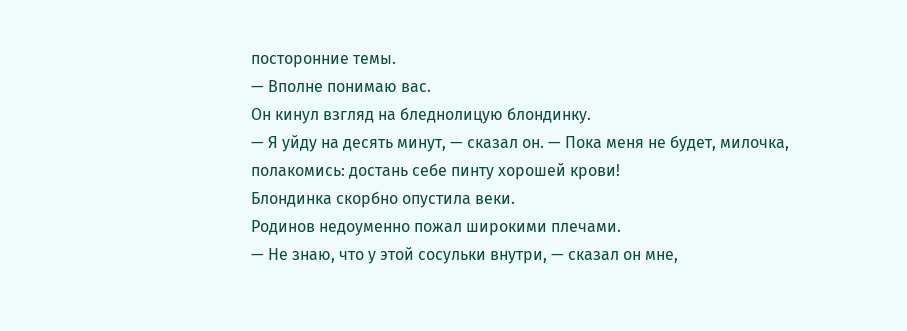посторонние темы.
— Вполне понимаю вас.
Он кинул взгляд на бледнолицую блондинку.
— Я уйду на десять минут, — сказал он. — Пока меня не будет, милочка, полакомись: достань себе пинту хорошей крови!
Блондинка скорбно опустила веки.
Родинов недоуменно пожал широкими плечами.
— Не знаю, что у этой сосульки внутри, — сказал он мне,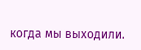когда мы выходили.